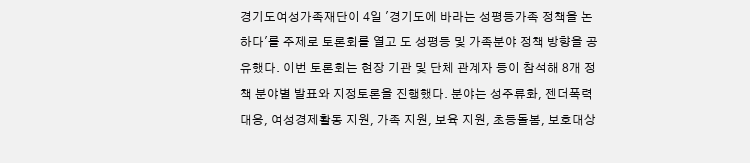경기도여성가족재단이 4일 '경기도에 바라는 성평등가족 정책을 논하다'를 주제로 토론회를 열고 도 성평등 및 가족분야 정책 방향을 공유했다. 이번 토론회는 현장 기관 및 단체 관계자 등이 참석해 8개 정책 분야별 발표와 지정토론을 진행했다. 분야는 성주류화, 젠더폭력대응, 여성경제활동 지원, 가족 지원, 보육 지원, 초등돌봄, 보호대상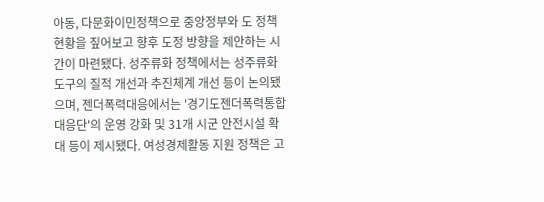아동, 다문화이민정책으로 중앙정부와 도 정책현황을 짚어보고 향후 도정 방향을 제안하는 시간이 마련됐다. 성주류화 정책에서는 성주류화 도구의 질적 개선과 추진체계 개선 등이 논의됐으며, 젠더폭력대응에서는 '경기도젠더폭력통합대응단'의 운영 강화 및 31개 시군 안전시설 확대 등이 제시됐다. 여성경제활동 지원 정책은 고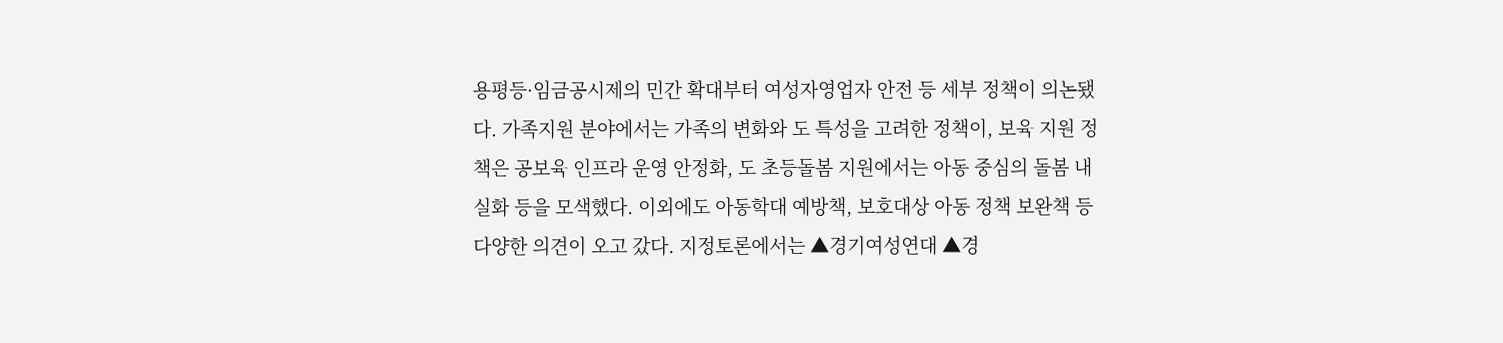용평등·임금공시제의 민간 확대부터 여성자영업자 안전 등 세부 정책이 의논됐다. 가족지원 분야에서는 가족의 변화와 도 특성을 고려한 정책이, 보육 지원 정책은 공보육 인프라 운영 안정화, 도 초등돌봄 지원에서는 아동 중심의 돌봄 내실화 등을 모색했다. 이외에도 아동학대 예방책, 보호대상 아동 정책 보완책 등 다양한 의견이 오고 갔다. 지정토론에서는 ▲경기여성연대 ▲경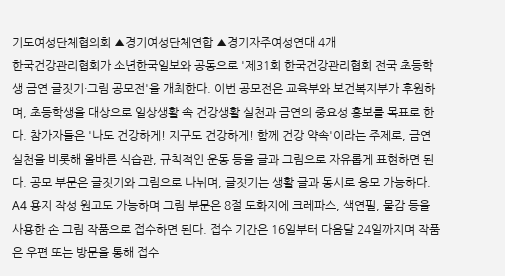기도여성단체협의회 ▲경기여성단체연합 ▲경기자주여성연대 4개
한국건강관리협회가 소년한국일보와 공동으로 '제31회 한국건강관리협회 전국 초등학생 금연 글짓기·그림 공모전'을 개최한다. 이번 공모전은 교육부와 보건복지부가 후원하며, 초등학생을 대상으로 일상생활 속 건강생활 실천과 금연의 중요성 홍보를 목표로 한다. 참가자들은 '나도 건강하게! 지구도 건강하게! 함께 건강 약속'이라는 주제로, 금연 실천을 비롯해 올바른 식습관, 규칙적인 운동 등을 글과 그림으로 자유롭게 표현하면 된다. 공모 부문은 글짓기와 그림으로 나뉘며, 글짓기는 생활 글과 동시로 응모 가능하다. A4 용지 작성 원고도 가능하며 그림 부문은 8절 도화지에 크레파스, 색연필, 물감 등을 사용한 손 그림 작품으로 접수하면 된다. 접수 기간은 16일부터 다음달 24일까지며 작품은 우편 또는 방문을 통해 접수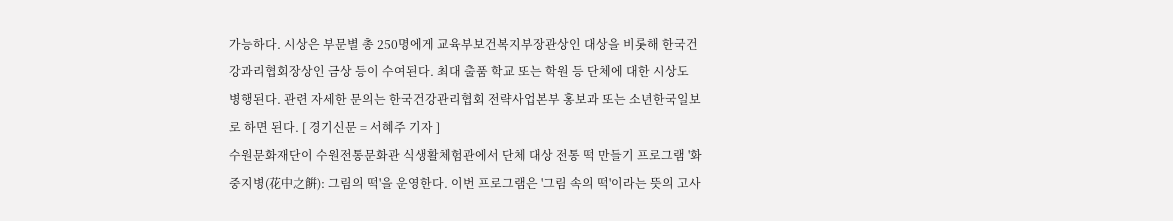가능하다. 시상은 부문별 총 250명에게 교육부보건복지부장관상인 대상을 비롯해 한국건강과리협회장상인 금상 등이 수여된다. 최대 출품 학교 또는 학원 등 단체에 대한 시상도 병행된다. 관련 자세한 문의는 한국건강관리협회 전략사업본부 홍보과 또는 소년한국일보로 하면 된다. [ 경기신문 = 서혜주 기자 ]
수원문화재단이 수원전통문화관 식생활체험관에서 단체 대상 전통 떡 만들기 프로그램 '화중지병(花中之餠): 그림의 떡'을 운영한다. 이번 프로그램은 '그림 속의 떡'이라는 뜻의 고사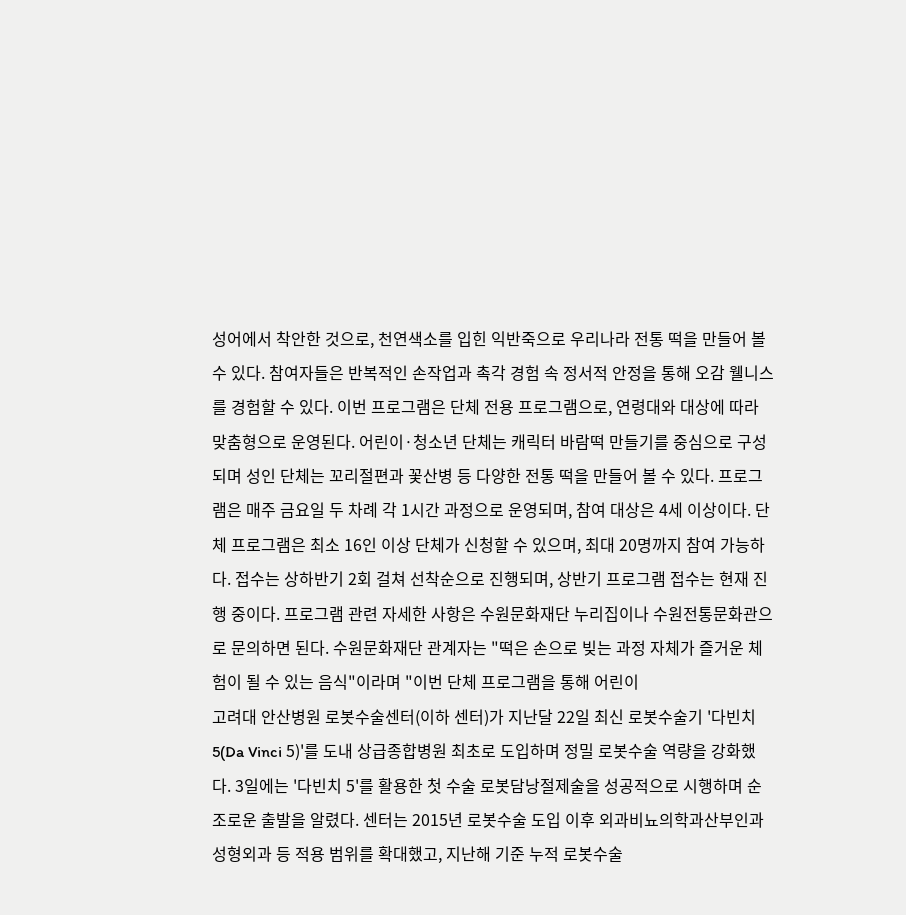성어에서 착안한 것으로, 천연색소를 입힌 익반죽으로 우리나라 전통 떡을 만들어 볼 수 있다. 참여자들은 반복적인 손작업과 촉각 경험 속 정서적 안정을 통해 오감 웰니스를 경험할 수 있다. 이번 프로그램은 단체 전용 프로그램으로, 연령대와 대상에 따라 맞춤형으로 운영된다. 어린이·청소년 단체는 캐릭터 바람떡 만들기를 중심으로 구성되며 성인 단체는 꼬리절편과 꽃산병 등 다양한 전통 떡을 만들어 볼 수 있다. 프로그램은 매주 금요일 두 차례 각 1시간 과정으로 운영되며, 참여 대상은 4세 이상이다. 단체 프로그램은 최소 16인 이상 단체가 신청할 수 있으며, 최대 20명까지 참여 가능하다. 접수는 상하반기 2회 걸쳐 선착순으로 진행되며, 상반기 프로그램 접수는 현재 진행 중이다. 프로그램 관련 자세한 사항은 수원문화재단 누리집이나 수원전통문화관으로 문의하면 된다. 수원문화재단 관계자는 "떡은 손으로 빚는 과정 자체가 즐거운 체험이 될 수 있는 음식"이라며 "이번 단체 프로그램을 통해 어린이
고려대 안산병원 로봇수술센터(이하 센터)가 지난달 22일 최신 로봇수술기 '다빈치 5(Da Vinci 5)'를 도내 상급종합병원 최초로 도입하며 정밀 로봇수술 역량을 강화했다. 3일에는 '다빈치 5'를 활용한 첫 수술 로봇담낭절제술을 성공적으로 시행하며 순조로운 출발을 알렸다. 센터는 2015년 로봇수술 도입 이후 외과비뇨의학과산부인과성형외과 등 적용 범위를 확대했고, 지난해 기준 누적 로봇수술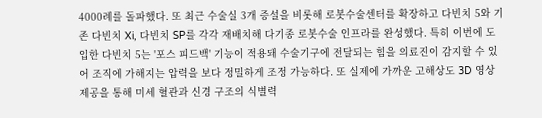4000례를 돌파했다. 또 최근 수술실 3개 증설을 비롯해 로봇수술센터를 확장하고 다빈치 5와 기존 다빈치 Xi, 다빈치 SP를 각각 재배치해 다기종 로봇수술 인프라를 완성했다. 특히 이번에 도입한 다빈치 5는 '포스 피드백' 기능이 적용돼 수술기구에 전달되는 힘을 의료진이 감지할 수 있어 조직에 가해지는 압력을 보다 정밀하게 조정 가능하다. 또 실제에 가까운 고해상도 3D 영상 제공을 통해 미세 혈관과 신경 구조의 식별력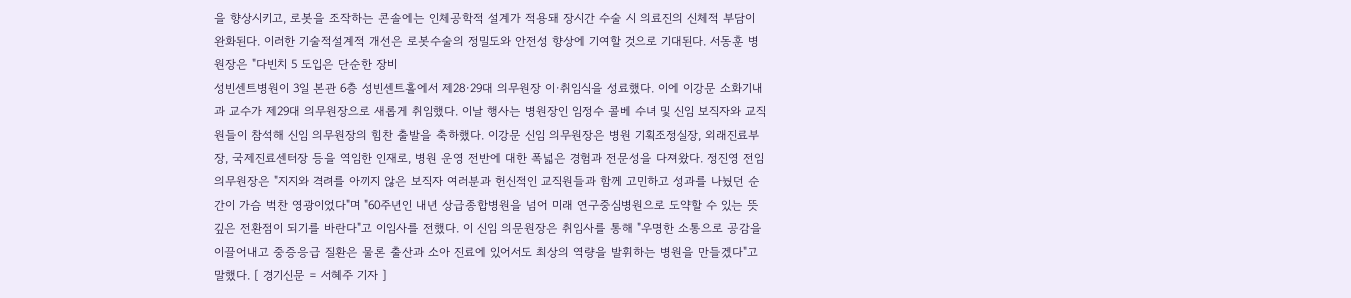을 향상시키고, 로봇을 조작하는 콘솔에는 인체공학적 설계가 적용돼 장시간 수술 시 의료진의 신체적 부담이 완화된다. 이러한 기술적설계적 개선은 로봇수술의 정밀도와 안전성 향상에 기여할 것으로 기대된다. 서동훈 병원장은 "다빈치 5 도입은 단순한 장비
성빈센트병원이 3일 본관 6층 성빈센트홀에서 제28·29대 의무원장 이·취임식을 성료했다. 이에 이강문 소화기내과 교수가 제29대 의무원장으로 새롭게 취임했다. 이날 행사는 병원장인 임정수 콜베 수녀 및 신임 보직자와 교직원들이 참석해 신임 의무원장의 힘찬 출발을 축하했다. 이강문 신임 의무원장은 병원 기획조정실장, 외래진료부장, 국제진료센터장 등을 역임한 인재로, 병원 운영 전반에 대한 폭넓은 경험과 전문성을 다져왔다. 정진영 전임 의무원장은 "지지와 격려를 아끼지 않은 보직자 여러분과 헌신적인 교직원들과 함께 고민하고 성과를 나눴던 순간이 가슴 벅찬 영광이었다"며 "60주년인 내년 상급종합병원을 넘어 미래 연구중심병원으로 도약할 수 있는 뜻깊은 전환점이 되기를 바란다"고 이임사를 전했다. 이 신임 의문원장은 취임사를 통해 "우명한 소통으로 공감을 이끌어내고 중증응급 질환은 물론 출산과 소아 진료에 있어서도 최상의 역량을 발휘하는 병원을 만들겠다"고 말했다. [ 경기신문 = 서혜주 기자 ]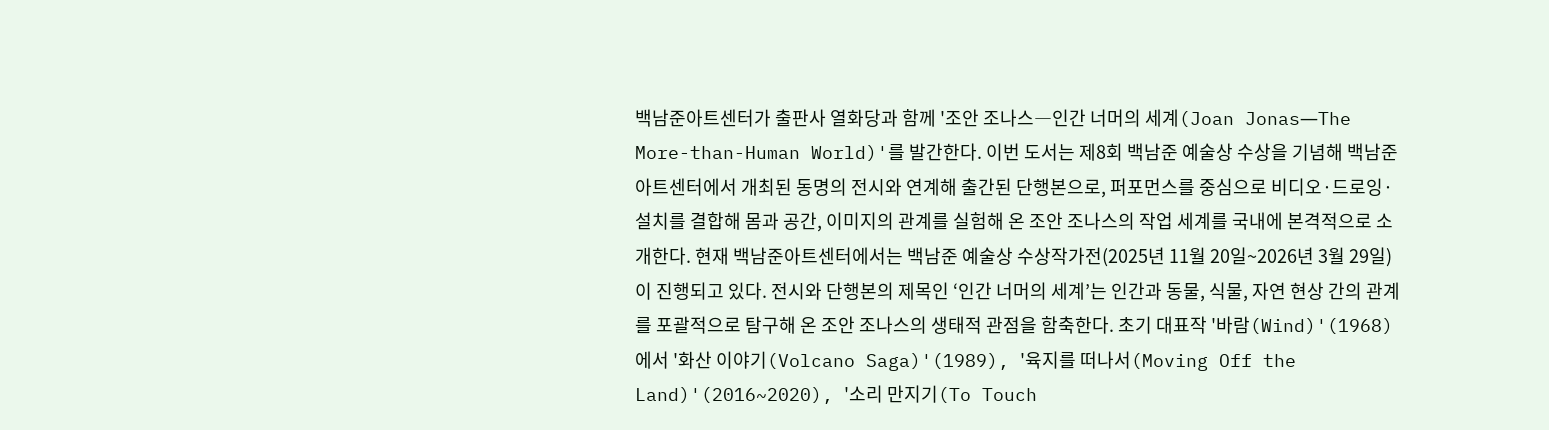백남준아트센터가 출판사 열화당과 함께 '조안 조나스―인간 너머의 세계(Joan Jonas―The More-than-Human World)'를 발간한다. 이번 도서는 제8회 백남준 예술상 수상을 기념해 백남준아트센터에서 개최된 동명의 전시와 연계해 출간된 단행본으로, 퍼포먼스를 중심으로 비디오·드로잉·설치를 결합해 몸과 공간, 이미지의 관계를 실험해 온 조안 조나스의 작업 세계를 국내에 본격적으로 소개한다. 현재 백남준아트센터에서는 백남준 예술상 수상작가전(2025년 11월 20일~2026년 3월 29일)이 진행되고 있다. 전시와 단행본의 제목인 ‘인간 너머의 세계’는 인간과 동물, 식물, 자연 현상 간의 관계를 포괄적으로 탐구해 온 조안 조나스의 생태적 관점을 함축한다. 초기 대표작 '바람(Wind)'(1968)에서 '화산 이야기(Volcano Saga)'(1989), '육지를 떠나서(Moving Off the Land)'(2016~2020), '소리 만지기(To Touch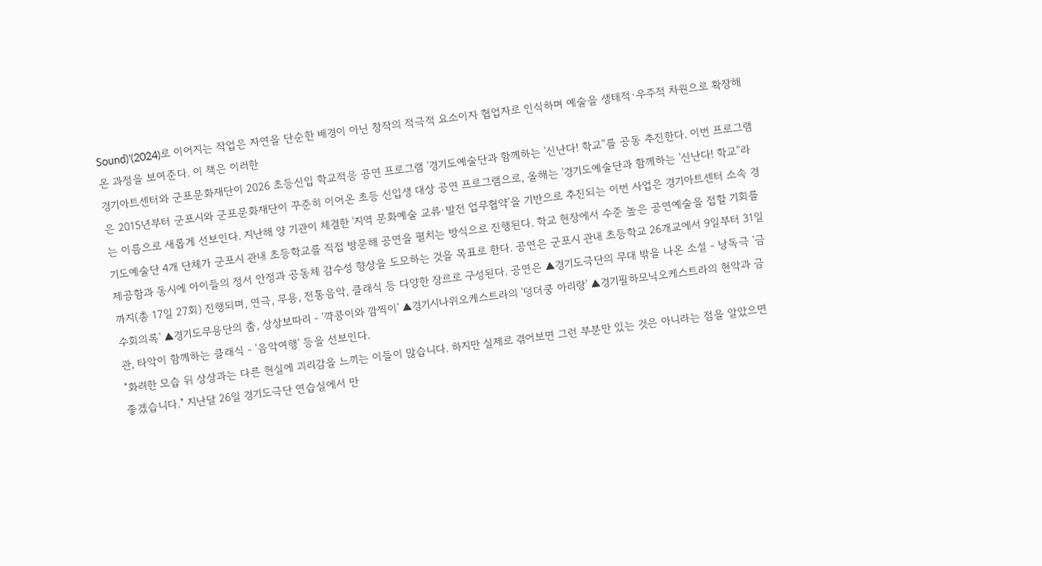Sound)'(2024)로 이어지는 작업은 자연을 단순한 배경이 아닌 창작의 적극적 요소이자 협업자로 인식하며 예술을 생태적·우주적 차원으로 확장해 온 과정을 보여준다. 이 책은 이러한
경기아트센터와 군포문화재단이 2026 초등신입 학교적응 공연 프로그램 '경기도예술단과 함께하는 '신난다! 학교''를 공동 추진한다. 이번 프로그램은 2015년부터 군포시와 군포문화재단이 꾸준히 이어온 초등 신입생 대상 공연 프로그램으로, 올해는 '경기도예술단과 함께하는 '신난다! 학교''라는 이름으로 새롭게 선보인다. 지난해 양 기관이 체결한 '지역 문화예술 교류·발전 업무협약'을 기반으로 추진되는 이번 사업은 경기아트센터 소속 경기도예술단 4개 단체가 군포시 관내 초등학교를 직접 방문해 공연을 펼치는 방식으로 진행된다. 학교 현장에서 수준 높은 공연예술을 접할 기회를 제공함과 동시에 아이들의 정서 안정과 공동체 감수성 향상을 도모하는 것을 목표로 한다. 공연은 군포시 관내 초등학교 26개교에서 9일부터 31일까지(총 17일 27회) 진행되며, 연극, 무용, 전통음악, 클래식 등 다양한 장르로 구성된다. 공연은 ▲경기도극단의 무대 밖을 나온 소설 - 낭독극 '금수회의록' ▲경기도무용단의 춤, 상상보따리 - '꺅콩이와 깜찍이' ▲경기시나위오케스트라의 '덩더쿵 아리랑' ▲경기필하모닉오케스트라의 현악과 금관, 타악이 함께하는 클래식 - '음악여행' 등을 선보인다.
"화려한 모습 뒤 상상과는 다른 현실에 괴리감을 느끼는 이들이 많습니다. 하지만 실제로 겪어보면 그런 부분만 있는 것은 아니라는 점을 알았으면 좋겠습니다." 지난달 26일 경기도극단 연습실에서 만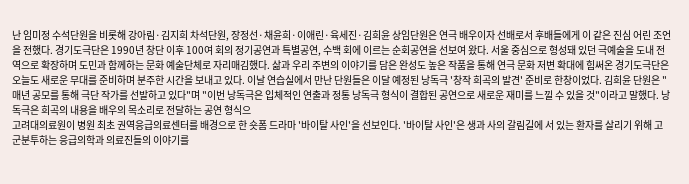난 임미정 수석단원을 비롯해 강아림·김지희 차석단원, 장정선·채윤희·이애린·육세진·김희윤 상임단원은 연극 배우이자 선배로서 후배들에게 이 같은 진심 어린 조언을 전했다. 경기도극단은 1990년 창단 이후 100여 회의 정기공연과 특별공연, 수백 회에 이르는 순회공연을 선보여 왔다. 서울 중심으로 형성돼 있던 극예술을 도내 전역으로 확장하며 도민과 함께하는 문화 예술단체로 자리매김했다. 삶과 우리 주변의 이야기를 담은 완성도 높은 작품을 통해 연극 문화 저변 확대에 힘써온 경기도극단은 오늘도 새로운 무대를 준비하며 분주한 시간을 보내고 있다. 이날 연습실에서 만난 단원들은 이달 예정된 낭독극 '창작 희곡의 발견' 준비로 한창이었다. 김희윤 단원은 "매년 공모를 통해 극단 작가를 선발하고 있다"며 "이번 낭독극은 입체적인 연출과 정통 낭독극 형식이 결합된 공연으로 새로운 재미를 느낄 수 있을 것"이라고 말했다. 낭독극은 희곡의 내용을 배우의 목소리로 전달하는 공연 형식으
고려대의료원이 병원 최초 권역응급의료센터를 배경으로 한 숏폼 드라마 '바이탈 사인'을 선보인다. '바이탈 사인'은 생과 사의 갈림길에 서 있는 환자를 살리기 위해 고군분투하는 응급의학과 의료진들의 이야기를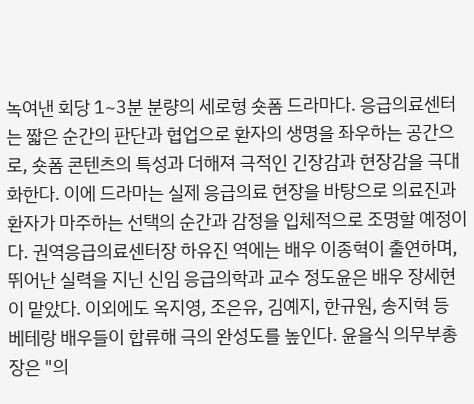녹여낸 회당 1~3분 분량의 세로형 숏폼 드라마다. 응급의료센터는 짧은 순간의 판단과 협업으로 환자의 생명을 좌우하는 공간으로, 숏폼 콘텐츠의 특성과 더해져 극적인 긴장감과 현장감을 극대화한다. 이에 드라마는 실제 응급의료 현장을 바탕으로 의료진과 환자가 마주하는 선택의 순간과 감정을 입체적으로 조명할 예정이다. 권역응급의료센터장 하유진 역에는 배우 이종혁이 출연하며, 뛰어난 실력을 지닌 신임 응급의학과 교수 정도윤은 배우 장세현이 맡았다. 이외에도 옥지영, 조은유, 김예지, 한규원, 송지혁 등 베테랑 배우들이 합류해 극의 완성도를 높인다. 윤을식 의무부총장은 "의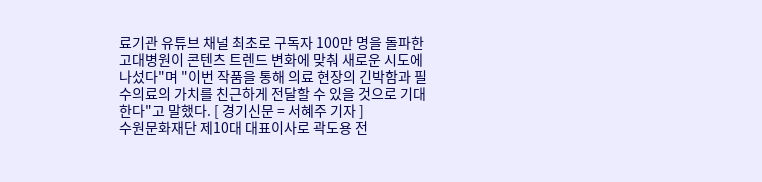료기관 유튜브 채널 최초로 구독자 100만 명을 돌파한 고대병원이 콘텐츠 트렌드 변화에 맞춰 새로운 시도에 나섰다"며 "이번 작품을 통해 의료 현장의 긴박함과 필수의료의 가치를 친근하게 전달할 수 있을 것으로 기대한다"고 말했다. [ 경기신문 = 서혜주 기자 ]
수원문화재단 제10대 대표이사로 곽도용 전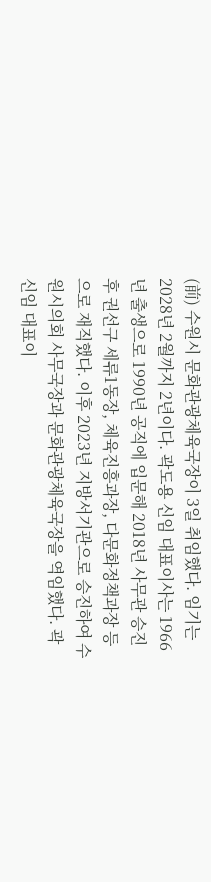(前) 수원시 문화관광체육국장이 3일 취임했다. 임기는 2028년 2월까지 2년이다. 곽도용 신임 대표이사는 1966년 출생으로 1990년 공직에 입문해 2018년 사무관 승진 후 권선구 세류1동장, 체육진흥과장, 다문화정책과장 등으로 재직했다. 이후 2023년 지방서기관으로 승진하여 수원시의회 사무국장과 문화관광체육국장을 역임했다. 곽 신임 대표이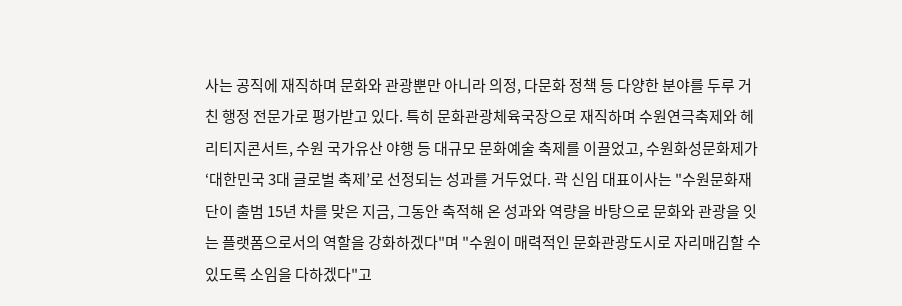사는 공직에 재직하며 문화와 관광뿐만 아니라 의정, 다문화 정책 등 다양한 분야를 두루 거친 행정 전문가로 평가받고 있다. 특히 문화관광체육국장으로 재직하며 수원연극축제와 헤리티지콘서트, 수원 국가유산 야행 등 대규모 문화예술 축제를 이끌었고, 수원화성문화제가 ‘대한민국 3대 글로벌 축제’로 선정되는 성과를 거두었다. 곽 신임 대표이사는 "수원문화재단이 출범 15년 차를 맞은 지금, 그동안 축적해 온 성과와 역량을 바탕으로 문화와 관광을 잇는 플랫폼으로서의 역할을 강화하겠다"며 "수원이 매력적인 문화관광도시로 자리매김할 수 있도록 소임을 다하겠다"고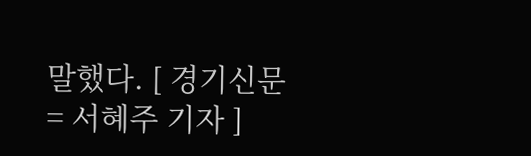말했다. [ 경기신문 = 서혜주 기자 ]